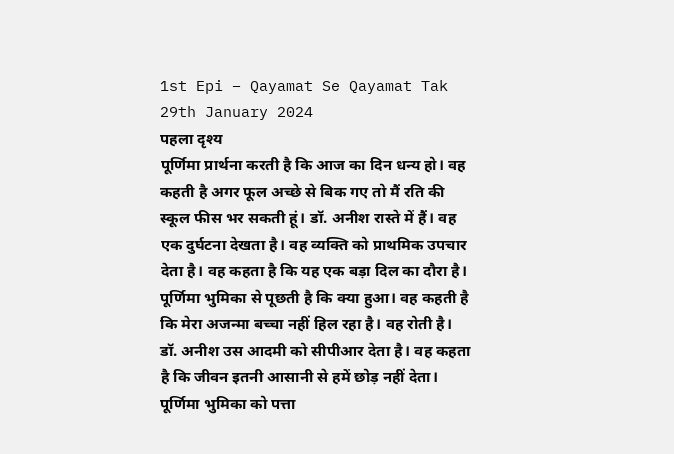1st Epi – Qayamat Se Qayamat Tak 29th January 2024
पहला दृश्य
पूर्णिमा प्रार्थना करती है कि आज का दिन धन्य हो। वह कहती है अगर फूल अच्छे से बिक गए तो मैं रति की स्कूल फीस भर सकती हूं। डॉ. अनीश रास्ते में हैं। वह एक दुर्घटना देखता है। वह व्यक्ति को प्राथमिक उपचार देता है। वह कहता है कि यह एक बड़ा दिल का दौरा है। पूर्णिमा भुमिका से पूछती है कि क्या हुआ। वह कहती है कि मेरा अजन्मा बच्चा नहीं हिल रहा है। वह रोती है। डॉ. अनीश उस आदमी को सीपीआर देता है। वह कहता है कि जीवन इतनी आसानी से हमें छोड़ नहीं देता। पूर्णिमा भुमिका को पत्ता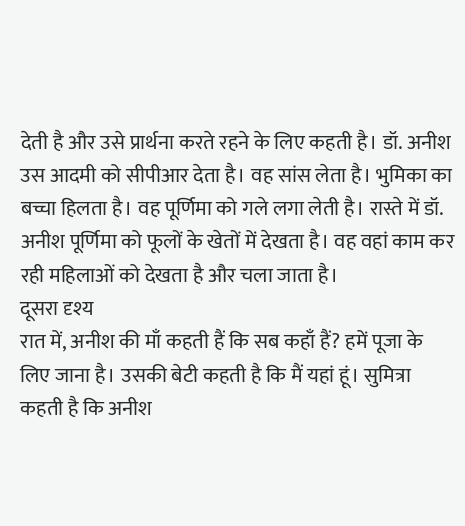देती है और उसे प्रार्थना करते रहने के लिए कहती है। डॉ. अनीश उस आदमी को सीपीआर देता है। वह सांस लेता है। भुमिका का बच्चा हिलता है। वह पूर्णिमा को गले लगा लेती है। रास्ते में डॉ. अनीश पूर्णिमा को फूलों के खेतों में देखता है। वह वहां काम कर रही महिलाओं को देखता है और चला जाता है।
दूसरा दृश्य
रात में, अनीश की माँ कहती हैं कि सब कहाँ हैं? हमें पूजा के लिए जाना है। उसकी बेटी कहती है कि मैं यहां हूं। सुमित्रा कहती है कि अनीश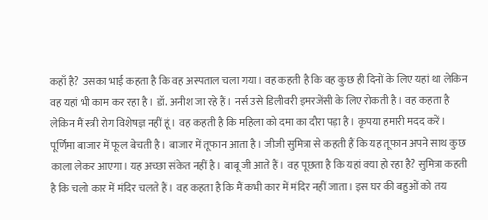कहाँ है? उसका भाई कहता है कि वह अस्पताल चला गया। वह कहती है कि वह कुछ ही दिनों के लिए यहां था लेकिन वह यहां भी काम कर रहा है। डॉ. अनीश जा रहे हैं। नर्स उसे डिलीवरी इमरजेंसी के लिए रोकती है। वह कहता है लेकिन मैं स्त्री रोग विशेषज्ञ नहीं हूं। वह कहती है कि महिला को दमा का दौरा पड़ा है। कृपया हमारी मदद करें।
पूर्णिमा बाजार में फूल बेचती है। बाजार में तूफान आता है। जीजी सुमित्रा से कहती हैं कि यह तूफान अपने साथ कुछ काला लेकर आएगा। यह अच्छा संकेत नहीं है। बाबू जी आते हैं। वह पूछता है कि यहां क्या हो रहा है? सुमित्रा कहती है कि चलो कार में मंदिर चलते हैं। वह कहता है कि मैं कभी कार में मंदिर नहीं जाता। इस घर की बहुओं को तय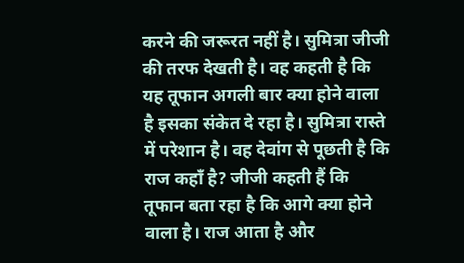करने की जरूरत नहीं है। सुमित्रा जीजी की तरफ देखती है। वह कहती है कि यह तूफान अगली बार क्या होने वाला है इसका संकेत दे रहा है। सुमित्रा रास्ते में परेशान है। वह देवांग से पूछती है कि राज कहाँ है? जीजी कहती हैं कि तूफान बता रहा है कि आगे क्या होने वाला है। राज आता है और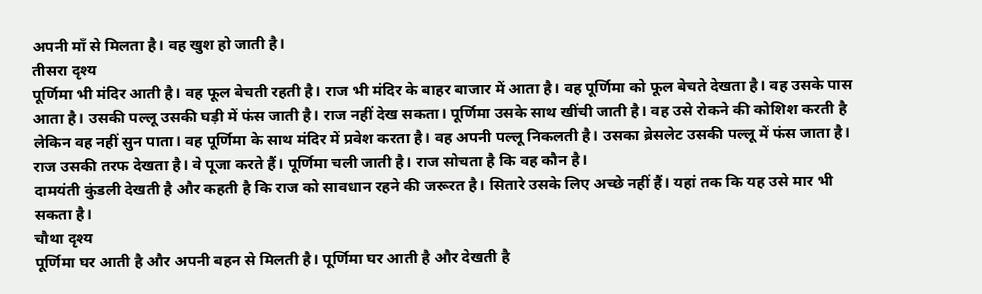अपनी माँ से मिलता है। वह खुश हो जाती है।
तीसरा दृश्य
पूर्णिमा भी मंदिर आती है। वह फूल बेचती रहती है। राज भी मंदिर के बाहर बाजार में आता है। वह पूर्णिमा को फूल बेचते देखता है। वह उसके पास आता है। उसकी पल्लू उसकी घड़ी में फंस जाती है। राज नहीं देख सकता। पूर्णिमा उसके साथ खींची जाती है। वह उसे रोकने की कोशिश करती है लेकिन वह नहीं सुन पाता। वह पूर्णिमा के साथ मंदिर में प्रवेश करता है। वह अपनी पल्लू निकलती है। उसका ब्रेसलेट उसकी पल्लू में फंस जाता है। राज उसकी तरफ देखता है। वे पूजा करते हैं। पूर्णिमा चली जाती है। राज सोचता है कि वह कौन है।
दामयंती कुंडली देखती है और कहती है कि राज को सावधान रहने की जरूरत है। सितारे उसके लिए अच्छे नहीं हैं। यहां तक कि यह उसे मार भी सकता है।
चौथा दृश्य
पूर्णिमा घर आती है और अपनी बहन से मिलती है। पूर्णिमा घर आती है और देखती है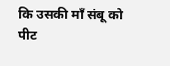कि उसकी माँ संबू को पीट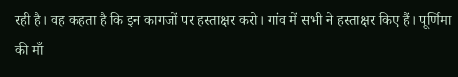रही है। वह कहता है कि इन कागजों पर हस्ताक्षर करो। गांव में सभी ने हस्ताक्षर किए हैं। पूर्णिमा की माँ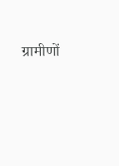ग्रामीणों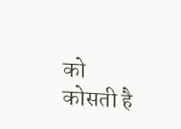को कोसती है